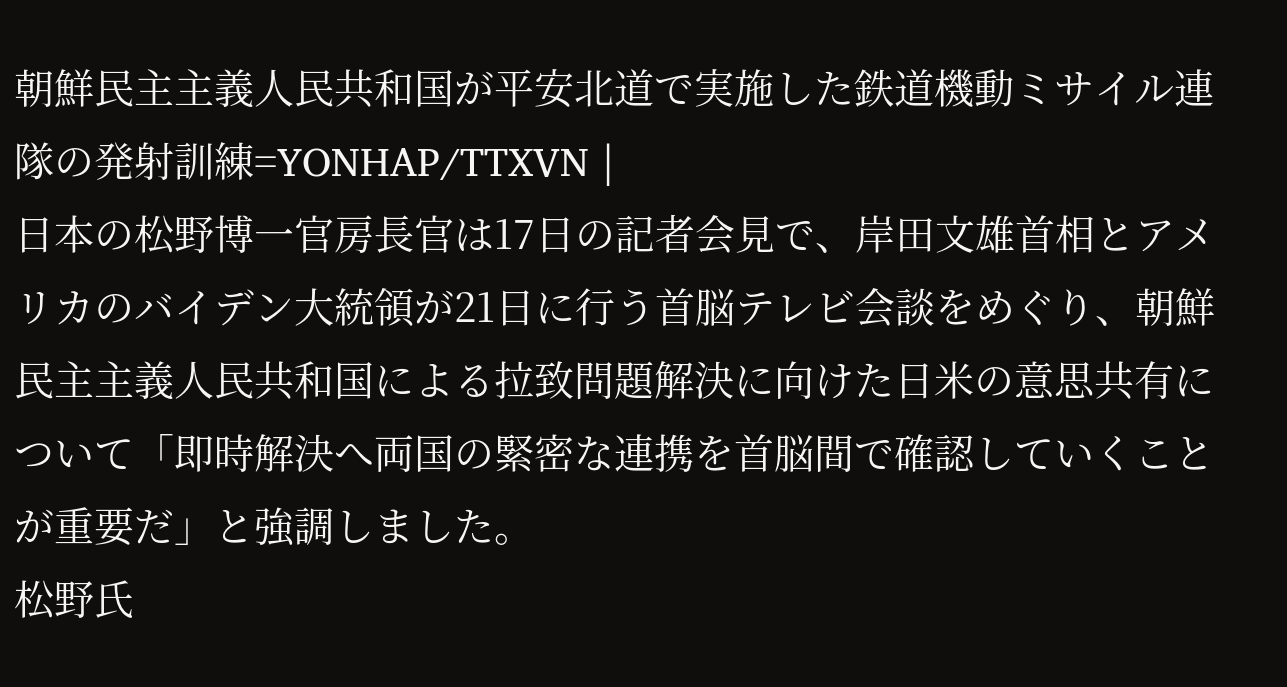朝鮮民主主義人民共和国が平安北道で実施した鉄道機動ミサイル連隊の発射訓練=YONHAP/TTXVN |
日本の松野博一官房長官は17日の記者会見で、岸田文雄首相とアメリカのバイデン大統領が21日に行う首脳テレビ会談をめぐり、朝鮮民主主義人民共和国による拉致問題解決に向けた日米の意思共有について「即時解決へ両国の緊密な連携を首脳間で確認していくことが重要だ」と強調しました。
松野氏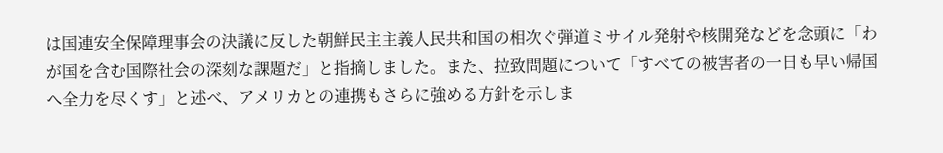は国連安全保障理事会の決議に反した朝鮮民主主義人民共和国の相次ぐ弾道ミサイル発射や核開発などを念頭に「わが国を含む国際社会の深刻な課題だ」と指摘しました。また、拉致問題について「すべての被害者の一日も早い帰国へ全力を尽くす」と述べ、アメリカとの連携もさらに強める方針を示しま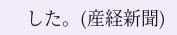した。(産経新聞)